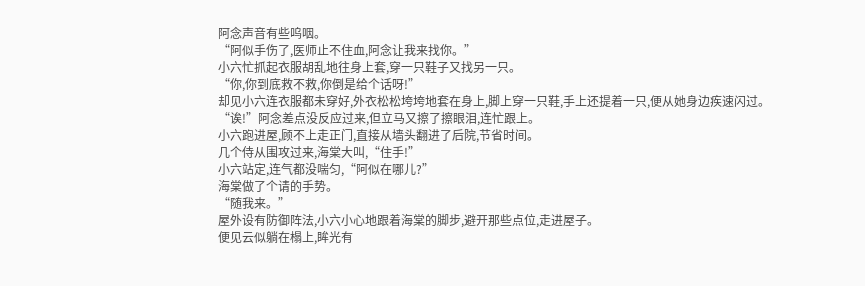阿念声音有些呜咽。
“阿似手伤了,医师止不住血,阿念让我来找你。”
小六忙抓起衣服胡乱地往身上套,穿一只鞋子又找另一只。
“你,你到底救不救,你倒是给个话呀!”
却见小六连衣服都未穿好,外衣松松垮垮地套在身上,脚上穿一只鞋,手上还提着一只,便从她身边疾速闪过。
“诶!”阿念差点没反应过来,但立马又擦了擦眼泪,连忙跟上。
小六跑进屋,顾不上走正门,直接从墙头翻进了后院,节省时间。
几个侍从围攻过来,海棠大叫,“住手!”
小六站定,连气都没喘匀,“阿似在哪儿?”
海棠做了个请的手势。
“随我来。”
屋外设有防御阵法,小六小心地跟着海棠的脚步,避开那些点位,走进屋子。
便见云似躺在榻上,眸光有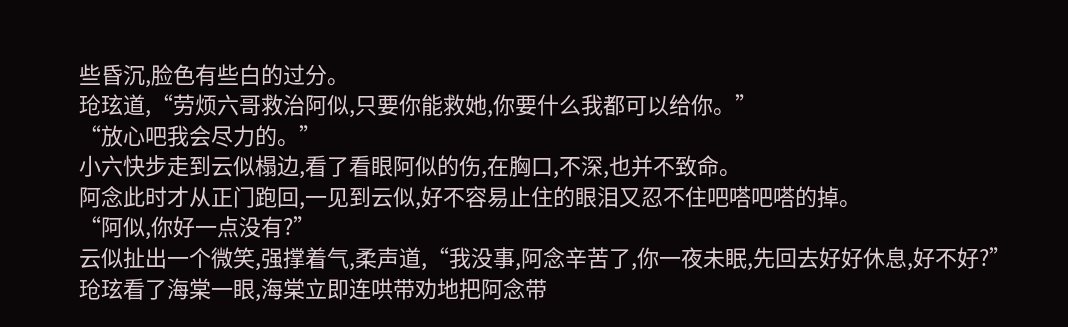些昏沉,脸色有些白的过分。
玱玹道,“劳烦六哥救治阿似,只要你能救她,你要什么我都可以给你。”
“放心吧我会尽力的。”
小六快步走到云似榻边,看了看眼阿似的伤,在胸口,不深,也并不致命。
阿念此时才从正门跑回,一见到云似,好不容易止住的眼泪又忍不住吧嗒吧嗒的掉。
“阿似,你好一点没有?”
云似扯出一个微笑,强撑着气,柔声道,“我没事,阿念辛苦了,你一夜未眠,先回去好好休息,好不好?”
玱玹看了海棠一眼,海棠立即连哄带劝地把阿念带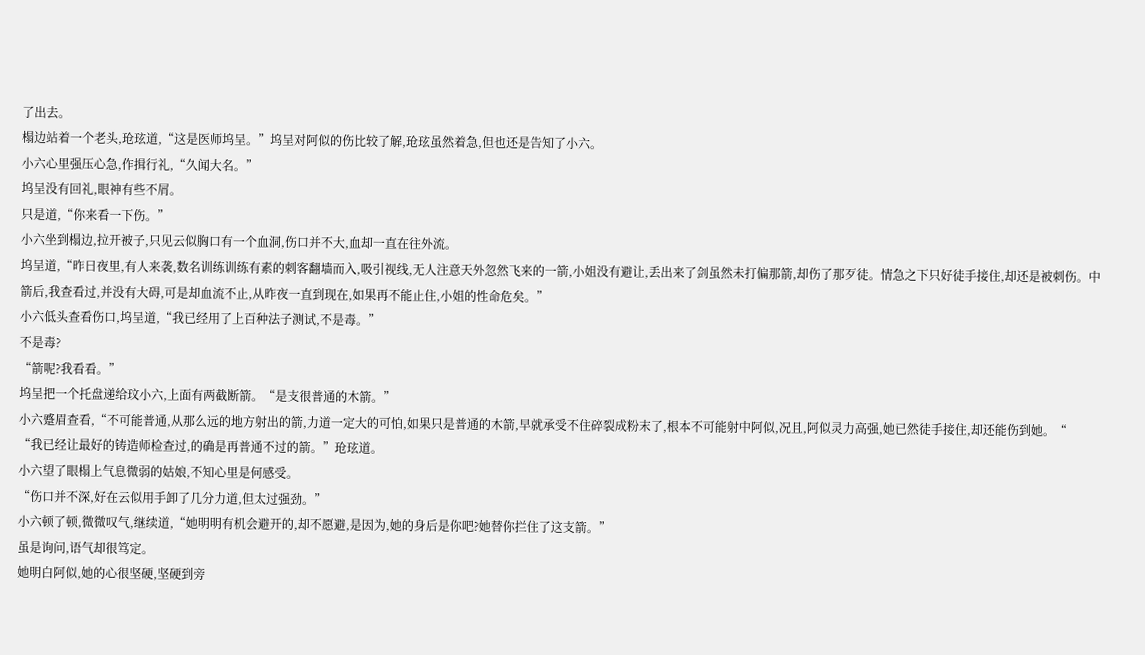了出去。
榻边站着一个老头,玱玹道,“这是医师坞呈。”坞呈对阿似的伤比较了解,玱玹虽然着急,但也还是告知了小六。
小六心里强压心急,作揖行礼,“久闻大名。”
坞呈没有回礼,眼神有些不屑。
只是道,“你来看一下伤。”
小六坐到榻边,拉开被子,只见云似胸口有一个血洞,伤口并不大,血却一直在往外流。
坞呈道,“昨日夜里,有人来袭,数名训练训练有素的刺客翻墙而入,吸引视线,无人注意天外忽然飞来的一箭,小姐没有避让,丢出来了剑虽然未打偏那箭,却伤了那歹徒。情急之下只好徒手接住,却还是被刺伤。中箭后,我查看过,并没有大碍,可是却血流不止,从昨夜一直到现在,如果再不能止住,小姐的性命危矣。”
小六低头查看伤口,坞呈道,“我已经用了上百种法子测试,不是毒。”
不是毒?
“箭呢?我看看。”
坞呈把一个托盘递给玟小六,上面有两截断箭。“是支很普通的木箭。”
小六蹙眉查看,“不可能普通,从那么远的地方射出的箭,力道一定大的可怕,如果只是普通的木箭,早就承受不住碎裂成粉末了,根本不可能射中阿似,况且,阿似灵力高强,她已然徒手接住,却还能伤到她。“
“我已经让最好的铸造师检查过,的确是再普通不过的箭。”玱玹道。
小六望了眼榻上气息微弱的姑娘,不知心里是何感受。
“伤口并不深,好在云似用手卸了几分力道,但太过强劲。”
小六顿了顿,微微叹气,继续道,“她明明有机会避开的,却不愿避,是因为,她的身后是你吧?她替你拦住了这支箭。”
虽是询问,语气却很笃定。
她明白阿似,她的心很坚硬,坚硬到旁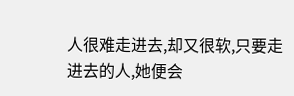人很难走进去,却又很软,只要走进去的人,她便会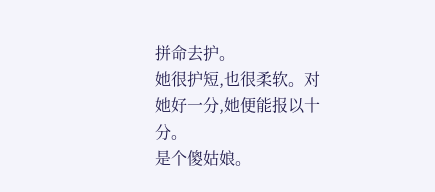拼命去护。
她很护短,也很柔软。对她好一分,她便能报以十分。
是个傻姑娘。